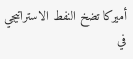أميركا تضخ النفط الاستراتيجي في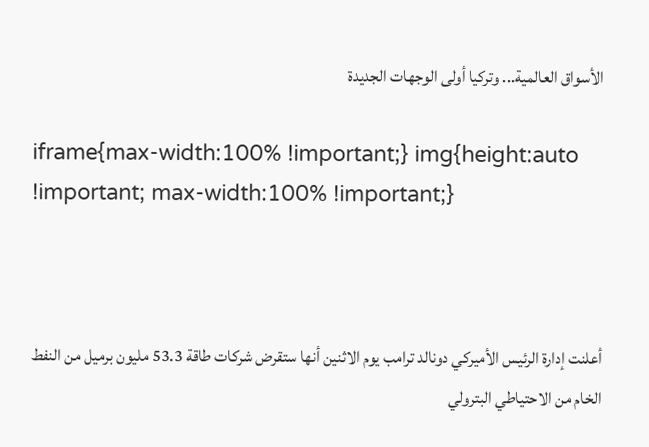الأسواق العالمية... وتركيا أولى الوجهات الجديدة

iframe{max-width:100% !important;} img{height:auto !important; max-width:100% !important;}



أعلنت إدارة الرئيس الأميركي دونالد ترامب يوم الاثنين أنها ستقرض شركات طاقة 53.3 مليون برميل من النفط الخام من الاحتياطي البترولي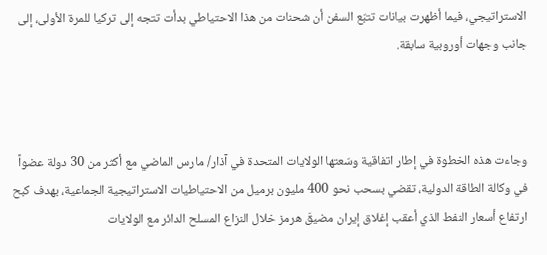الاستراتيجي، فيما أظهرت بيانات تتبّع السفن أن شحنات من هذا الاحتياطي بدأت تتجه إلى تركيا للمرة الأولى، إلى جانب وجهات أوروبية سابقة.



وجاءت هذه الخطوة في إطار اتفاقية وسّعتها الولايات المتحدة في آذار/ مارس الماضي مع أكثر من 30 دولة عضواً في وكالة الطاقة الدولية، تقضي بسحب نحو 400 مليون برميل من الاحتياطيات الاستراتيجية الجماعية، بهدف كبح ارتفاع أسعار النفط الذي أعقب إغلاق إيران مضيقَ هرمز خلال النزاع المسلح الدائر مع الولايات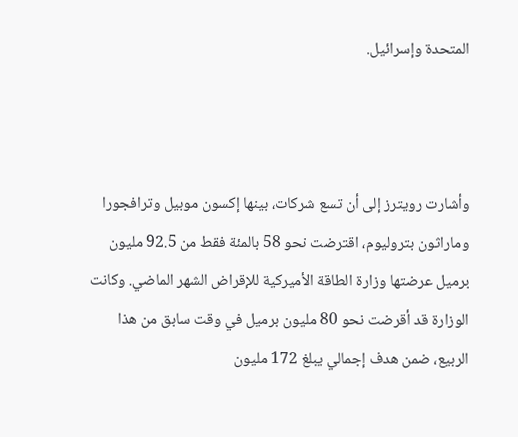المتحدة وإسرائيل.



وأشارت رويترز إلى أن تسع شركات، بينها إكسون موبيل وترافجورا وماراثون بتروليوم، اقترضت نحو 58 بالمئة فقط من 92.5 مليون برميل عرضتها وزارة الطاقة الأميركية للإقراض الشهر الماضي. وكانت الوزارة قد أقرضت نحو 80 مليون برميل في وقت سابق من هذا الربيع، ضمن هدف إجمالي يبلغ 172 مليون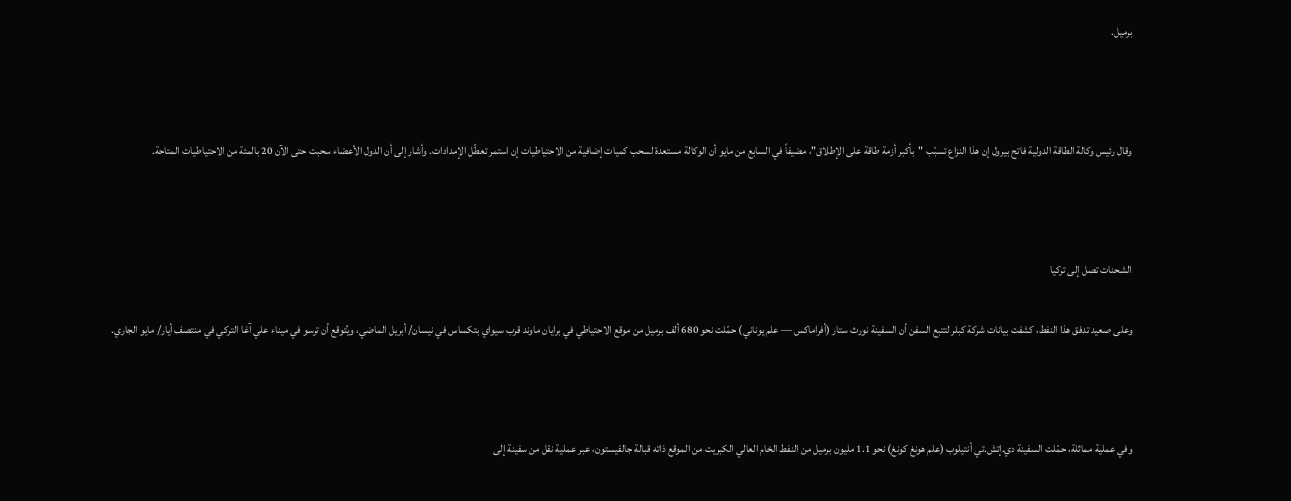برميل.



وقال رئيس وكالة الطاقة الدولية فاتح بيرول إن هذا النزاع تسبّب "بأكبر أزمة طاقة على الإطلاق"، مضيفاً في السابع من مايو أن الوكالة مستعدة لسحب كميات إضافية من الاحتياطيات إن استمر تعطّل الإمدادات. وأشار إلى أن الدول الأعضاء سحبت حتى الآن 20 بالمئة من الاحتياطيات المتاحة.



الشحنات تصل إلى تركيا

وعلى صعيد تدفق هذا النفط، كشفت بيانات شركة كبلر لتتبع السفن أن السفينة نورث ستار (أفراماكس — علم يوناني) حمّلت نحو 680 ألف برميل من موقع الاحتياطي في برايان ماوند قرب سيواي بتكساس في نيسان/ أبريل الماضي، ويُتوقع أن ترسو في ميناء علي آغا التركي في منتصف أيار/ مايو الجاري.



وفي عملية مماثلة، حمّلت السفينة دي.إتش.تي أنتيلوب (علم هونغ كونغ) نحو 1.1 مليون برميل من النفط الخام العالي الكبريت من الموقع ذاته قبالة جالفيستون، عبر عملية نقل من سفينة إلى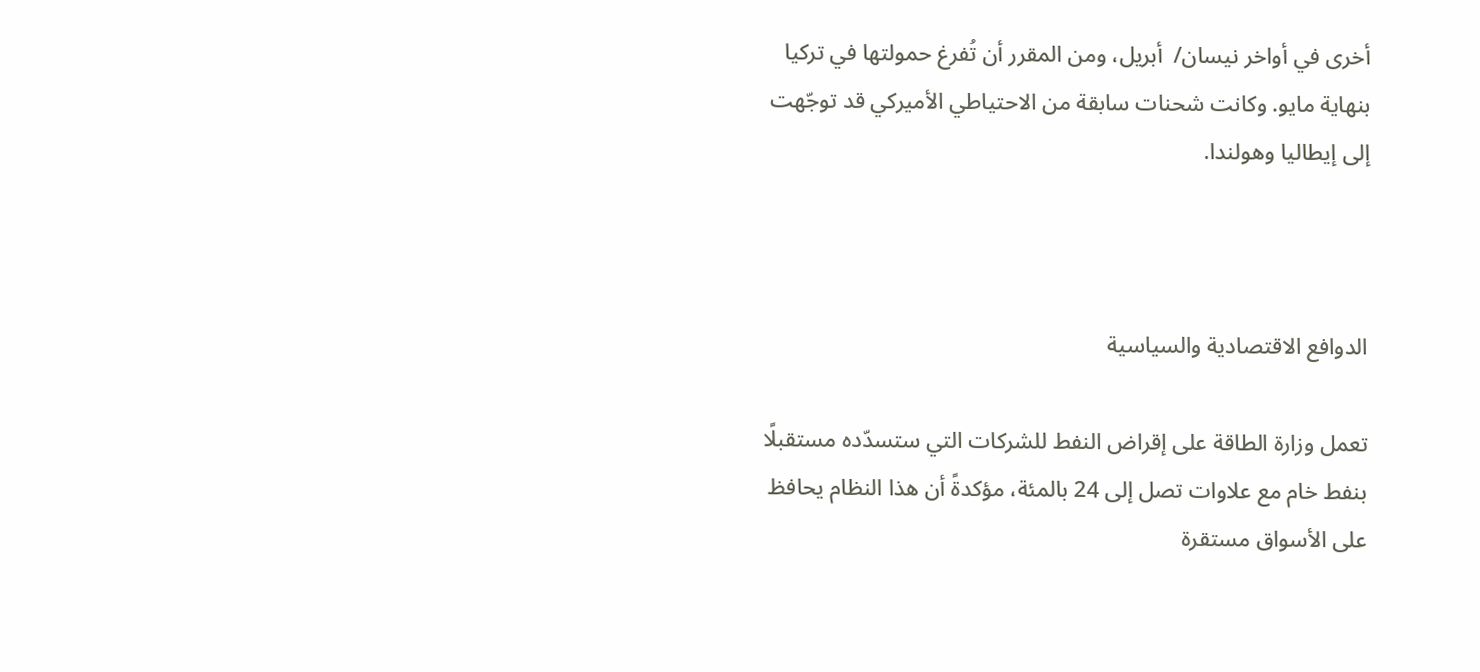أخرى في أواخر نيسان/  أبريل، ومن المقرر أن تُفرغ حمولتها في تركيا بنهاية مايو. وكانت شحنات سابقة من الاحتياطي الأميركي قد توجّهت إلى إيطاليا وهولندا.



الدوافع الاقتصادية والسياسية

تعمل وزارة الطاقة على إقراض النفط للشركات التي ستسدّده مستقبلًا بنفط خام مع علاوات تصل إلى 24 بالمئة، مؤكدةً أن هذا النظام يحافظ على الأسواق مستقرة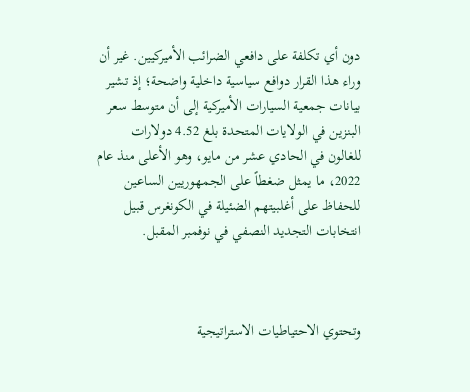دون أي تكلفة على دافعي الضرائب الأميركيين. غير أن وراء هذا القرار دوافع سياسية داخلية واضحة؛ إذ تشير بيانات جمعية السيارات الأميركية إلى أن متوسط سعر البنزين في الولايات المتحدة بلغ 4.52 دولارات للغالون في الحادي عشر من مايو، وهو الأعلى منذ عام 2022، ما يمثل ضغطاً على الجمهوريين الساعين للحفاظ على أغلبيتهم الضئيلة في الكونغرس قبيل انتخابات التجديد النصفي في نوفمبر المقبل.



وتحتوي الاحتياطيات الاستراتيجية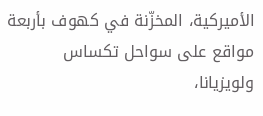الأميركية، المخزّنة في كهوف بأربعة مواقع على سواحل تكساس ولويزيانا،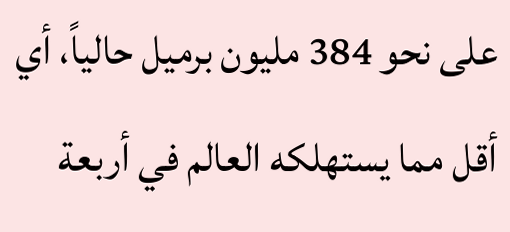على نحو 384 مليون برميل حالياً، أي أقل مما يستهلكه العالم في أربعة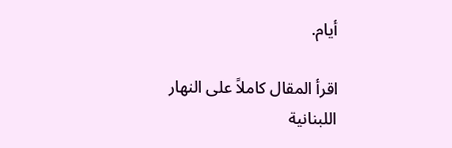أيام.

اقرأ المقال كاملاً على النهار اللبنانية